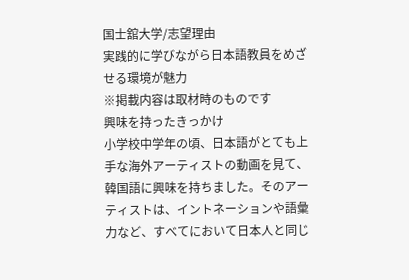国士舘大学/志望理由
実践的に学びながら日本語教員をめざせる環境が魅力
※掲載内容は取材時のものです
興味を持ったきっかけ
小学校中学年の頃、日本語がとても上手な海外アーティストの動画を見て、韓国語に興味を持ちました。そのアーティストは、イントネーションや語彙力など、すべてにおいて日本人と同じ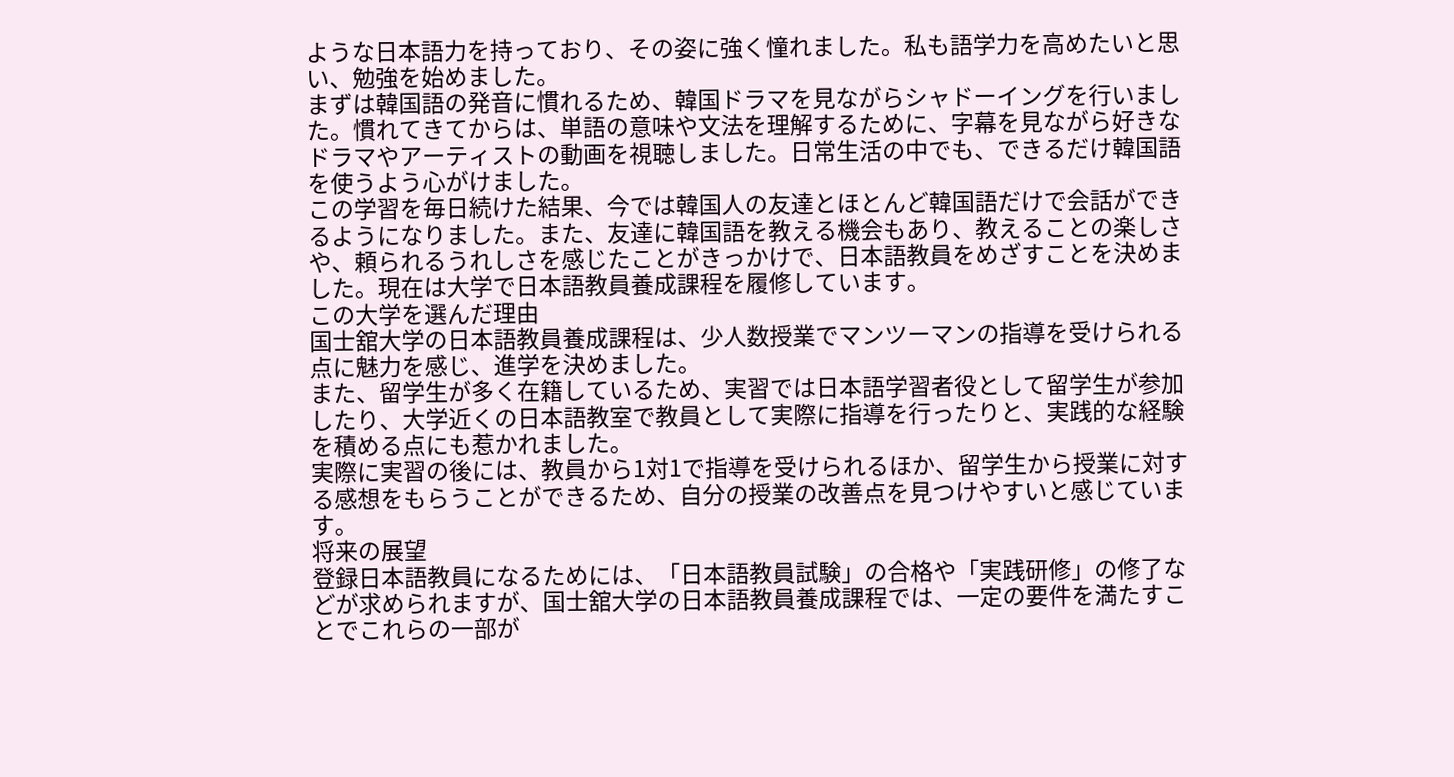ような日本語力を持っており、その姿に強く憧れました。私も語学力を高めたいと思い、勉強を始めました。
まずは韓国語の発音に慣れるため、韓国ドラマを見ながらシャドーイングを行いました。慣れてきてからは、単語の意味や文法を理解するために、字幕を見ながら好きなドラマやアーティストの動画を視聴しました。日常生活の中でも、できるだけ韓国語を使うよう心がけました。
この学習を毎日続けた結果、今では韓国人の友達とほとんど韓国語だけで会話ができるようになりました。また、友達に韓国語を教える機会もあり、教えることの楽しさや、頼られるうれしさを感じたことがきっかけで、日本語教員をめざすことを決めました。現在は大学で日本語教員養成課程を履修しています。
この大学を選んだ理由
国士舘大学の日本語教員養成課程は、少人数授業でマンツーマンの指導を受けられる点に魅力を感じ、進学を決めました。
また、留学生が多く在籍しているため、実習では日本語学習者役として留学生が参加したり、大学近くの日本語教室で教員として実際に指導を行ったりと、実践的な経験を積める点にも惹かれました。
実際に実習の後には、教員から1対1で指導を受けられるほか、留学生から授業に対する感想をもらうことができるため、自分の授業の改善点を見つけやすいと感じています。
将来の展望
登録日本語教員になるためには、「日本語教員試験」の合格や「実践研修」の修了などが求められますが、国士舘大学の日本語教員養成課程では、一定の要件を満たすことでこれらの一部が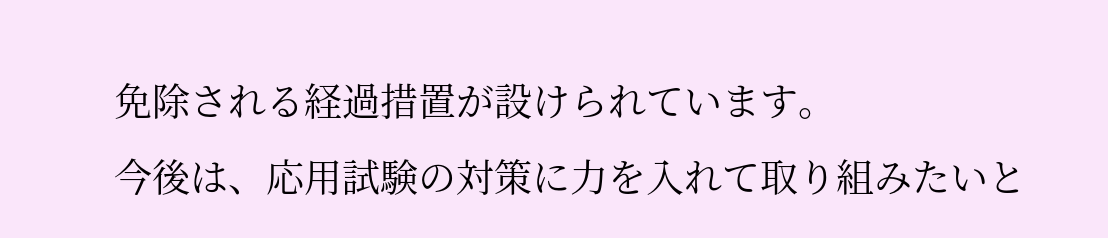免除される経過措置が設けられています。
今後は、応用試験の対策に力を入れて取り組みたいと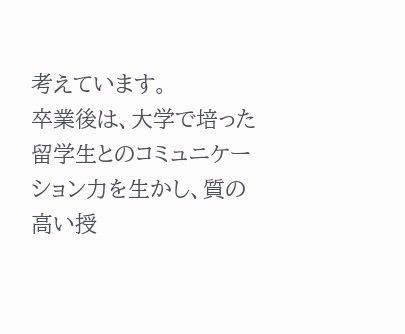考えています。
卒業後は、大学で培った留学生とのコミュニケーション力を生かし、質の高い授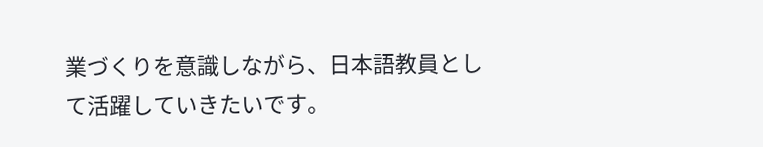業づくりを意識しながら、日本語教員として活躍していきたいです。